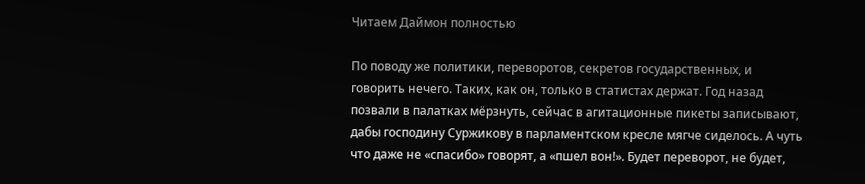Читаем Даймон полностью

По поводу же политики, переворотов, секретов государственных, и говорить нечего. Таких, как он, только в статистах держат. Год назад позвали в палатках мёрзнуть, сейчас в агитационные пикеты записывают, дабы господину Суржикову в парламентском кресле мягче сиделось. А чуть что даже не «спасибо» говорят, а «пшел вон!». Будет переворот, не будет,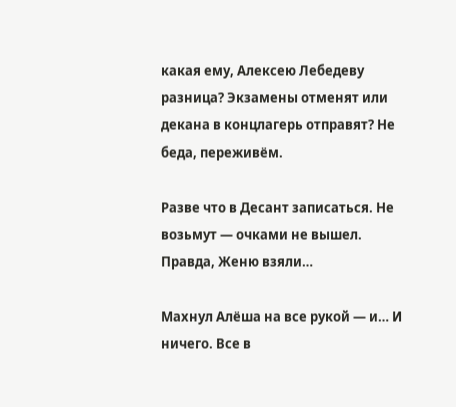какая ему, Алексею Лебедеву разница? Экзамены отменят или декана в концлагерь отправят? Не беда, переживём.

Разве что в Десант записаться. Не возьмут — очками не вышел. Правда, Женю взяли…

Махнул Алёша на все рукой — и… И ничего. Все в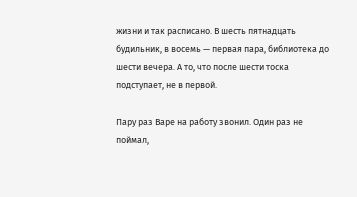жизни и так расписано. В шесть пятнадцать будильник, в восемь — первая пара, библиотека до шести вечера. А то, что после шести тоска подступает, не в первой.

Пару раз Варе на работу звонил. Один раз не поймал,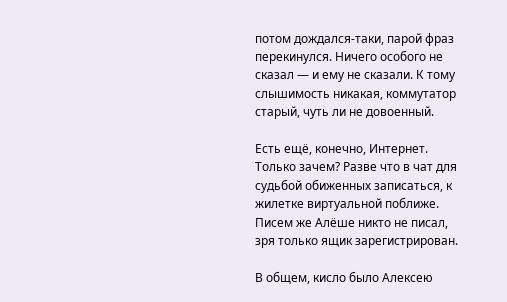потом дождался-таки, парой фраз перекинулся. Ничего особого не сказал — и ему не сказали. К тому слышимость никакая, коммутатор старый, чуть ли не довоенный.

Есть ещё, конечно, Интернет. Только зачем? Разве что в чат для судьбой обиженных записаться, к жилетке виртуальной поближе. Писем же Алёше никто не писал, зря только ящик зарегистрирован.

В общем, кисло было Алексею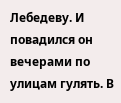Лебедеву. И повадился он вечерами по улицам гулять. В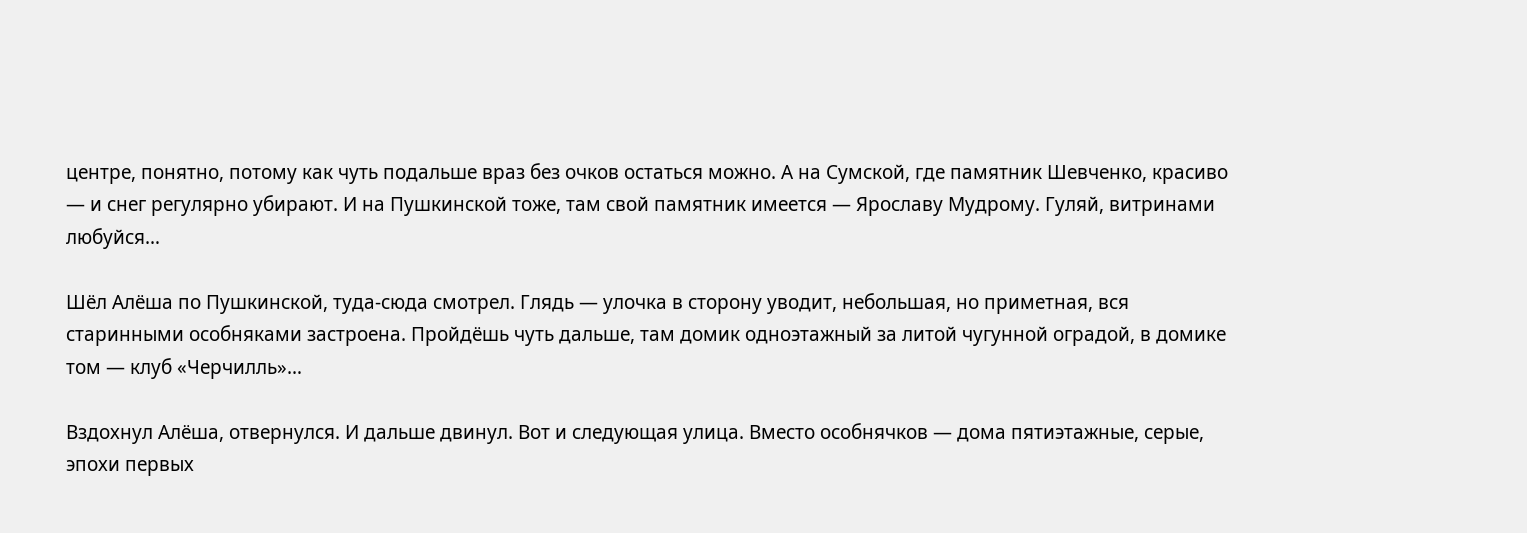центре, понятно, потому как чуть подальше враз без очков остаться можно. А на Сумской, где памятник Шевченко, красиво — и снег регулярно убирают. И на Пушкинской тоже, там свой памятник имеется — Ярославу Мудрому. Гуляй, витринами любуйся…

Шёл Алёша по Пушкинской, туда-сюда смотрел. Глядь — улочка в сторону уводит, небольшая, но приметная, вся старинными особняками застроена. Пройдёшь чуть дальше, там домик одноэтажный за литой чугунной оградой, в домике том — клуб «Черчилль»…

Вздохнул Алёша, отвернулся. И дальше двинул. Вот и следующая улица. Вместо особнячков — дома пятиэтажные, серые, эпохи первых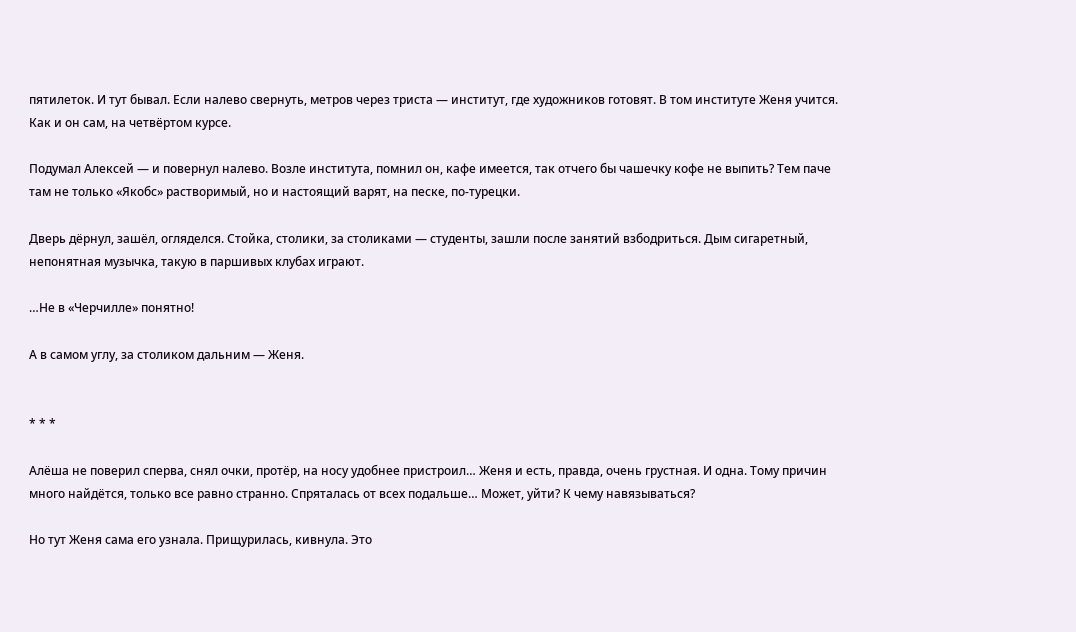пятилеток. И тут бывал. Если налево свернуть, метров через триста — институт, где художников готовят. В том институте Женя учится. Как и он сам, на четвёртом курсе.

Подумал Алексей — и повернул налево. Возле института, помнил он, кафе имеется, так отчего бы чашечку кофе не выпить? Тем паче там не только «Якобс» растворимый, но и настоящий варят, на песке, по-турецки.

Дверь дёрнул, зашёл, огляделся. Стойка, столики, за столиками — студенты, зашли после занятий взбодриться. Дым сигаретный, непонятная музычка, такую в паршивых клубах играют.

…Не в «Черчилле» понятно!

А в самом углу, за столиком дальним — Женя.


* * *

Алёша не поверил сперва, снял очки, протёр, на носу удобнее пристроил… Женя и есть, правда, очень грустная. И одна. Тому причин много найдётся, только все равно странно. Спряталась от всех подальше… Может, уйти? К чему навязываться?

Но тут Женя сама его узнала. Прищурилась, кивнула. Это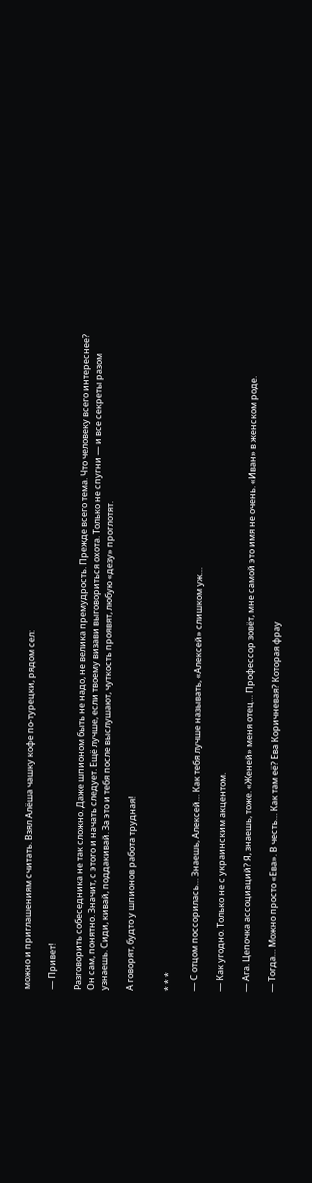можно и приглашениям считать. Взял Алёша чашку кофе по-турецки, рядом сел:

— Привет!

Разговорить собеседника не так сложно. Даже шпионом быть не надо, не велика премудрость. Прежде всего тема. Что человеку всего интереснее? Он сам, понятно. Значит, с этого и начать следует. Ещё лучше, если твоему визави выговориться охота. Только не спугни — и все секреты разом узнаешь. Сиди, кивай, поддакивай. За это и тебя после выслушают, чуткость проявят, любую «дезу» проглотят.

А говорят, будто у шпионов работа трудная!


* * *

— С отцом поссорилась… Знаешь, Алексей… Как тебя лучше называть, «Алексей» слишком уж…

— Как угодно. Только не с украинским акцентом.

— Ага. Цепочка ассоциаций? Я, знаешь, тоже. «Женей» меня отец… Профессор зовёт, мне самой это имя не очень. «Иван» в женском роде.

— Тогда… Можно просто «Ева». В честь… Как там её? Ева Коричневая? Которая фрау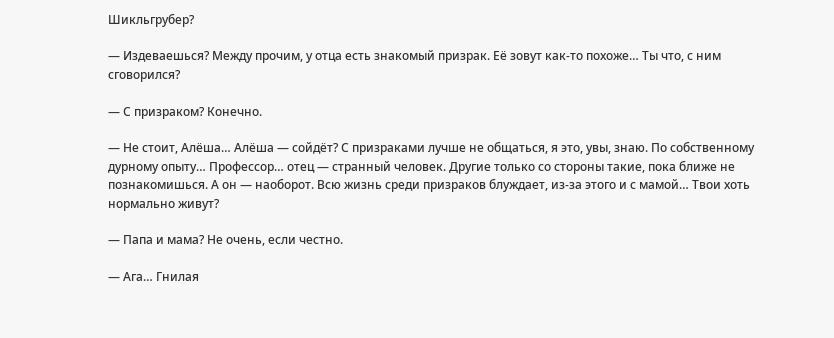Шикльгрубер?

— Издеваешься? Между прочим, у отца есть знакомый призрак. Её зовут как-то похоже… Ты что, с ним сговорился?

— С призраком? Конечно.

— Не стоит, Алёша… Алёша — сойдёт? С призраками лучше не общаться, я это, увы, знаю. По собственному дурному опыту… Профессор… отец — странный человек. Другие только со стороны такие, пока ближе не познакомишься. А он — наоборот. Всю жизнь среди призраков блуждает, из-за этого и с мамой… Твои хоть нормально живут?

— Папа и мама? Не очень, если честно.

— Ага… Гнилая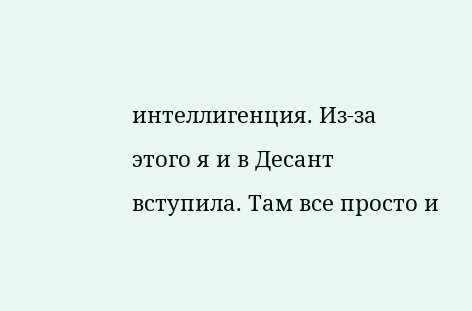интеллигенция. Из-за этого я и в Десант вступила. Там все просто и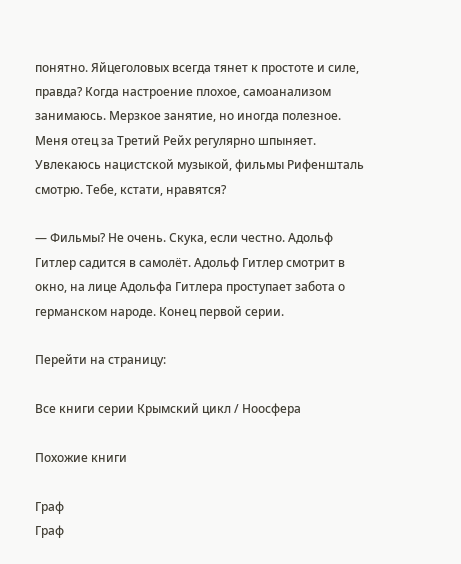понятно. Яйцеголовых всегда тянет к простоте и силе, правда? Когда настроение плохое, самоанализом занимаюсь. Мерзкое занятие, но иногда полезное. Меня отец за Третий Рейх регулярно шпыняет. Увлекаюсь нацистской музыкой, фильмы Рифеншталь смотрю. Тебе, кстати, нравятся?

— Фильмы? Не очень. Скука, если честно. Адольф Гитлер садится в самолёт. Адольф Гитлер смотрит в окно, на лице Адольфа Гитлера проступает забота о германском народе. Конец первой серии.

Перейти на страницу:

Все книги серии Крымский цикл / Ноосфера

Похожие книги

Граф
Граф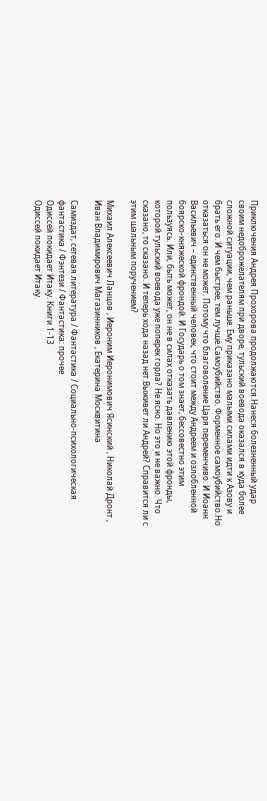Приключения Андрея Прохорова продолжаются.Нанеся болезненный удар своим недоброжелателям при дворе, тульский воевода оказался в куда более сложной ситуации, чем раньше. Ему приказано малыми силами идти к Азову и брать его. И чем быстрее, тем лучше.Самоубийство. Форменное самоубийство.Но отказаться он не может. Потому что благоволение Царя переменчиво. И Иоанн Васильевич – единственный человек, что стоит между Андреем и озлобленной боярско-княжеской фрондой. И Государь о том знает, бессовестно этим пользуясь. Или, быть может, он не в силах отказать давлению этой фронды, которой тульский воевода уже поперек горла? Не ясно. Но это и не важно. Что сказано, то сказано. И теперь хода назад нет.Выживет ли Андрей? Справится ли с этим шальным поручением?

Михаил Алексеевич Ланцов , Иероним Иеронимович Ясинский , Николай Дронт , Иван Владимирович Магазинников , Екатерина Москвитина

Самиздат, сетевая литература / Фантастика / Социально-психологическая фантастика / Фэнтези / Фантастика: прочее
Одиссей покидает Итаку. Книги 1-13
Одиссей покидает Итаку.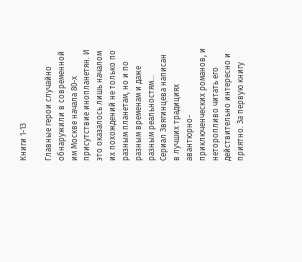Книги 1-13

Главные герои случайно обнаружили в современной им Москве начала 80-х присутствие инопланетян. И это оказалось лишь началом их похождений не только по разным планетам, но и по разным временам и даже разным реальностям... Сериал Звягинцева написан в лучших традициях авантюрно-приключенческих романов, и неторопливо читать его действительно интересно и приятно. За первую книгу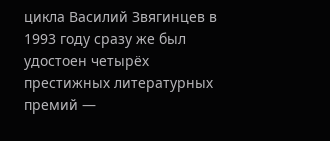цикла Василий Звягинцев в 1993 году сразу же был удостоен четырёх престижных литературных премий —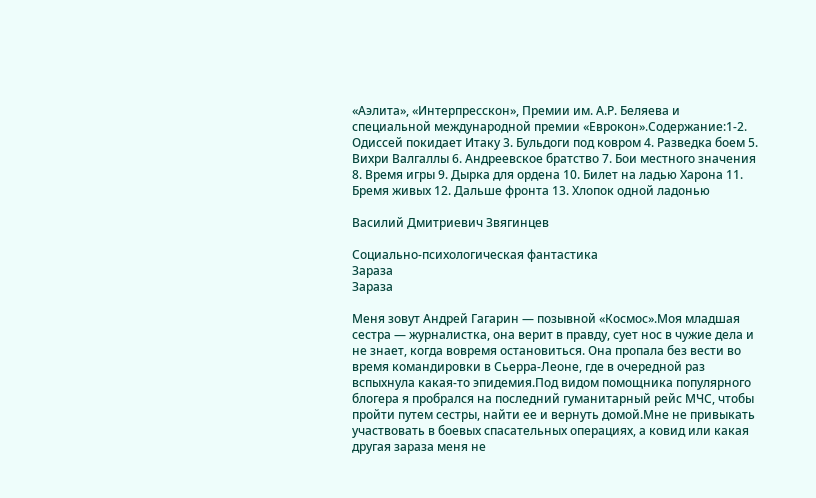«Аэлита», «Интерпресскон», Премии им. А.Р. Беляева и специальной международной премии «Еврокон».Содержание:1-2. Одиссей покидает Итаку 3. Бульдоги под ковром 4. Разведка боем 5. Вихри Валгаллы 6. Андреевское братство 7. Бои местного значения 8. Время игры 9. Дырка для ордена 10. Билет на ладью Харона 11. Бремя живых 12. Дальше фронта 13. Хлопок одной ладонью

Василий Дмитриевич Звягинцев

Социально-психологическая фантастика
Зараза
Зараза

Меня зовут Андрей Гагарин — позывной «Космос».Моя младшая сестра — журналистка, она верит в правду, сует нос в чужие дела и не знает, когда вовремя остановиться. Она пропала без вести во время командировки в Сьерра-Леоне, где в очередной раз вспыхнула какая-то эпидемия.Под видом помощника популярного блогера я пробрался на последний гуманитарный рейс МЧС, чтобы пройти путем сестры, найти ее и вернуть домой.Мне не привыкать участвовать в боевых спасательных операциях, а ковид или какая другая зараза меня не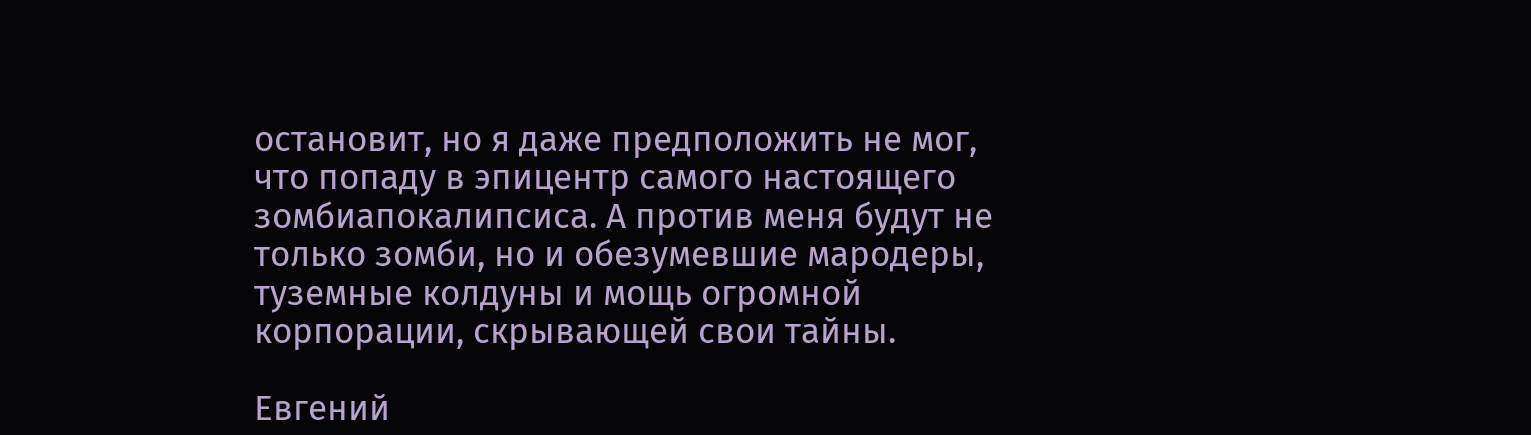остановит, но я даже предположить не мог, что попаду в эпицентр самого настоящего зомбиапокалипсиса. А против меня будут не только зомби, но и обезумевшие мародеры, туземные колдуны и мощь огромной корпорации, скрывающей свои тайны.

Евгений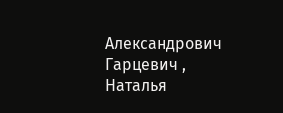Александрович Гарцевич , Наталья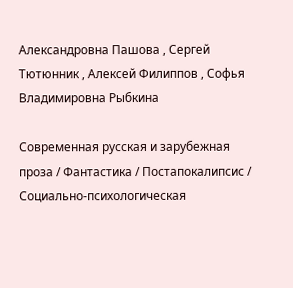Александровна Пашова , Сергей Тютюнник , Алексей Филиппов , Софья Владимировна Рыбкина

Современная русская и зарубежная проза / Фантастика / Постапокалипсис / Социально-психологическая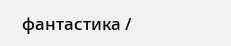фантастика /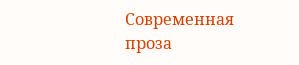Современная проза